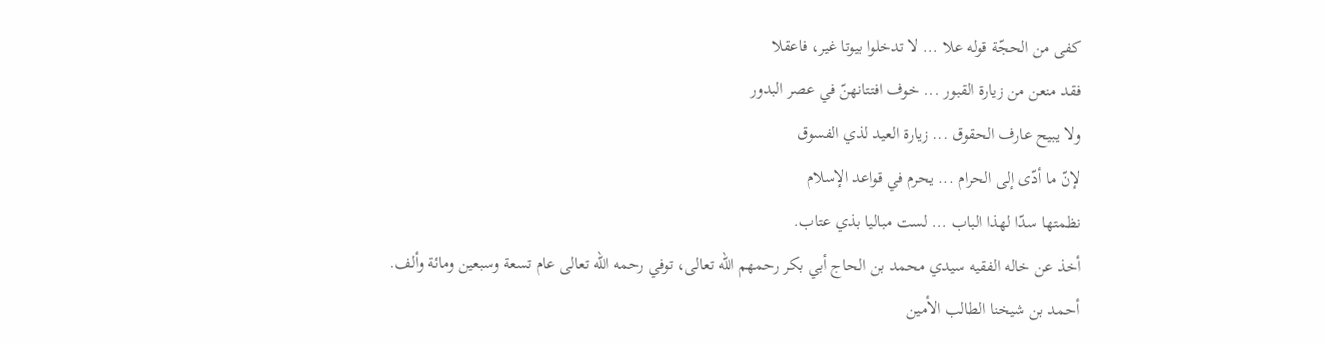كفى من الحجّة قوله علا ... لا تدخلوا بيوتا غير، فاعقلا
فقد منعن من زيارة القبور ... خوف افتتانهنّ في عصر البدور
ولا يبيح عارف الحقوق ... زيارة العيد لذي الفسوق
لإنّ ما أدّى إلى الحرام ... يحرم في قواعد الإسلام
نظمتها سدّا لهذا الباب ... لست مباليا بذي عتاب.
أخذ عن خاله الفقيه سيدي محمد بن الحاج أبي بكر رحمهم اللّه تعالى، توفي رحمه اللّه تعالى عام تسعة وسبعين ومائة وألف.
أحمد بن شيخنا الطالب الأمين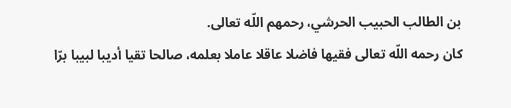بن الطالب الحبيب الحرشي، رحمهم اللّه تعالى.
كان رحمه اللّه تعالى فقيها فاضلا عاقلا عاملا بعلمه، صالحا تقيا أديبا لبيبا برّا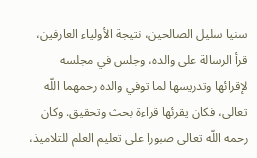سنيا سليل الصالحين، نتيجة الأولياء العارفين، قرأ الرسالة على والده، وجلس في مجلسه لإقرائها وتدريسها لما توفي والده رحمهما اللّه تعالى، فكان يقرئها قراءة بحث وتحقيق. وكان رحمه اللّه تعالى صبورا على تعليم العلم للتلاميذ،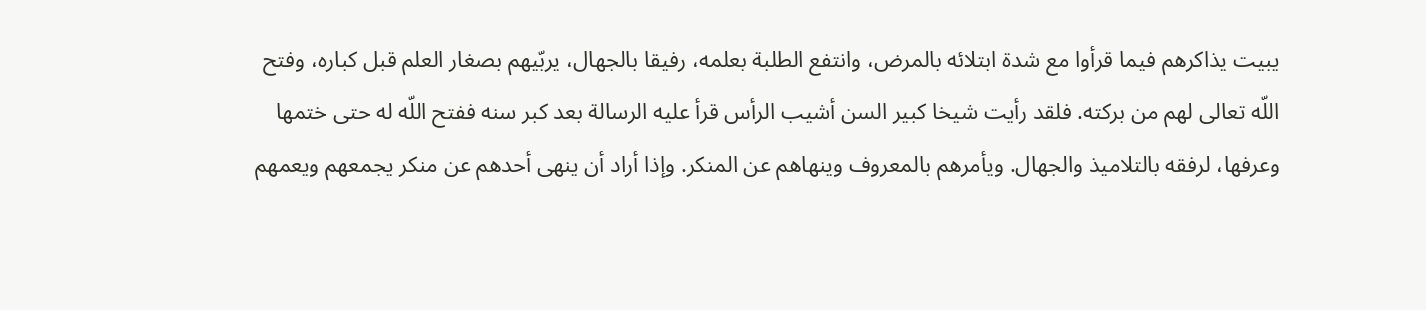يبيت يذاكرهم فيما قرأوا مع شدة ابتلائه بالمرض، وانتفع الطلبة بعلمه، رفيقا بالجهال، يربّيهم بصغار العلم قبل كباره، وفتح اللّه تعالى لهم من بركته. فلقد رأيت شيخا كبير السن أشيب الرأس قرأ عليه الرسالة بعد كبر سنه ففتح اللّه له حتى ختمها وعرفها، لرفقه بالتلاميذ والجهال. ويأمرهم بالمعروف وينهاهم عن المنكر. وإذا أراد أن ينهى أحدهم عن منكر يجمعهم ويعمهم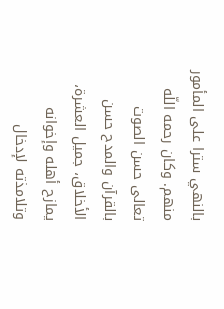بالنهي سترا على المأمور منهم. وكان رحمه اللّه تعالى حسن الصوت بالقرآن والمدح حسن الأخلاق، جميل العشرة، يمازح أهله وإخوانه وتلامذته لإدخال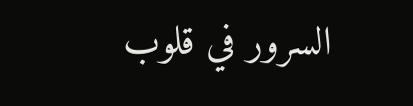السرور في قلوب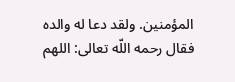المؤمنين. ولقد دعا له والده فقال رحمه اللّه تعالى: اللهم